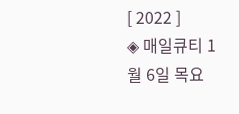[ 2022 ]
◈ 매일큐티 1월 6일 목요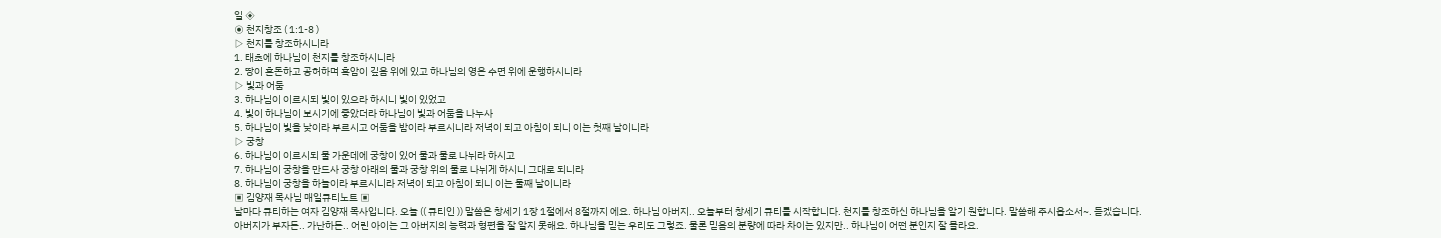일 ◈
◉ 천지창조 ( 1:1-8 )
▷ 천지를 창조하시니라
1. 태초에 하나님이 천지를 창조하시니라
2. 땅이 혼돈하고 공허하며 흑암이 깊음 위에 있고 하나님의 영은 수면 위에 운행하시니라
▷ 빛과 어둠
3. 하나님이 이르시되 빛이 있으라 하시니 빛이 있었고
4. 빛이 하나님이 보시기에 좋았더라 하나님이 빛과 어둠을 나누사
5. 하나님이 빛을 낮이라 부르시고 어둠을 밤이라 부르시니라 저녁이 되고 아침이 되니 이는 첫째 날이니라
▷ 궁창
6. 하나님이 이르시되 물 가운데에 궁창이 있어 물과 물로 나뉘라 하시고
7. 하나님이 궁창을 만드사 궁창 아래의 물과 궁창 위의 물로 나뉘게 하시니 그대로 되니라
8. 하나님이 궁창을 하늘이라 부르시니라 저녁이 되고 아침이 되니 이는 둘째 날이니라
▣ 김양재 목사님 매일큐티노트 ▣
날마다 큐티하는 여자 김양재 목사입니다. 오늘 (( 큐티인 )) 말씀은 창세기 1장 1절에서 8절까지 에요. 하나님 아버지.. 오늘부터 창세기 큐티를 시작합니다. 천지를 창조하신 하나님을 알기 원합니다. 말씀해 주시옵소서~. 듣겠습니다.
아버지가 부자든.. 가난하든.. 어린 아이는 그 아버지의 능력과 형편을 잘 알지 못해요. 하나님을 믿는 우리도 그렇죠. 물론 믿음의 분량에 따라 차이는 있지만.. 하나님이 어떤 분인지 잘 몰라요.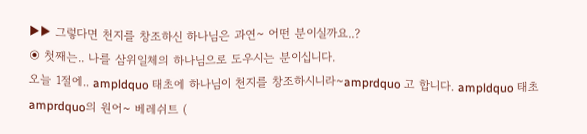▶▶ 그렇다면 천지를 창조하신 하나님은 과연~ 어떤 분이실까요..?
◉ 첫째는.. 나를 삼위일체의 하나님으로 도우시는 분이십니다.
오늘 1절에.. ampldquo 태초에 하나님이 천지를 창조하시니라~amprdquo 고 합니다. ampldquo 태초 amprdquo의 원어~ 베레쉬트 (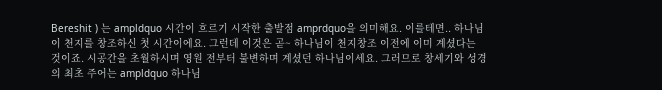Bereshit ) 는 ampldquo 시간이 흐르기 시작한 출발점 amprdquo을 의미해요. 이를테면.. 하나님이 천지를 창조하신 첫 시간이에요. 그런데 이것은 곧~ 하나님이 천지창조 이전에 이미 계셨다는 것이죠. 시공간을 초월하시며 영원 전부터 불변하며 계셨던 하나님이세요. 그러므로 창세기와 성경의 최초 주어는 ampldquo 하나님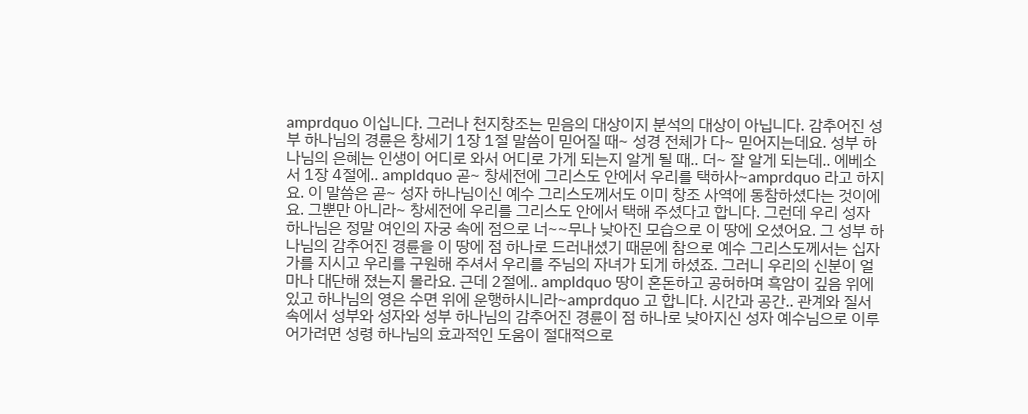amprdquo 이십니다. 그러나 천지창조는 믿음의 대상이지 분석의 대상이 아닙니다. 감추어진 성부 하나님의 경륜은 창세기 1장 1절 말씀이 믿어질 때~ 성경 전체가 다~ 믿어지는데요. 성부 하나님의 은혜는 인생이 어디로 와서 어디로 가게 되는지 알게 될 때.. 더~ 잘 알게 되는데.. 에베소서 1장 4절에.. ampldquo 곧~ 창세전에 그리스도 안에서 우리를 택하사~amprdquo 라고 하지요. 이 말씀은 곧~ 성자 하나님이신 예수 그리스도께서도 이미 창조 사역에 동참하셨다는 것이에요. 그뿐만 아니라~ 창세전에 우리를 그리스도 안에서 택해 주셨다고 합니다. 그런데 우리 성자 하나님은 정말 여인의 자궁 속에 점으로 너~~무나 낮아진 모습으로 이 땅에 오셨어요. 그 성부 하나님의 감추어진 경륜을 이 땅에 점 하나로 드러내셨기 때문에 참으로 예수 그리스도께서는 십자가를 지시고 우리를 구원해 주셔서 우리를 주님의 자녀가 되게 하셨죠. 그러니 우리의 신분이 얼마나 대단해 졌는지 몰라요. 근데 2절에.. ampldquo 땅이 혼돈하고 공허하며 흑암이 깊음 위에 있고 하나님의 영은 수면 위에 운행하시니라~amprdquo 고 합니다. 시간과 공간.. 관계와 질서 속에서 성부와 성자와 성부 하나님의 감추어진 경륜이 점 하나로 낮아지신 성자 예수님으로 이루어가려면 성령 하나님의 효과적인 도움이 절대적으로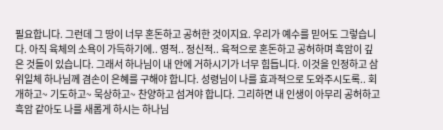필요합니다. 그런데 그 땅이 너무 혼돈하고 공허한 것이지요. 우리가 예수를 믿어도 그렇습니다. 아직 육체의 소욕이 가득하기에.. 영적.. 정신적.. 육적으로 혼돈하고 공허하며 흑암이 깊은 것들이 있습니다. 그래서 하나님이 내 안에 거하시기가 너무 힘듭니다. 이것을 인정하고 삼위일체 하나님께 겸손이 은혜를 구해야 합니다. 성령님이 나를 효과적으로 도와주시도록.. 회개하고~ 기도하고~ 묵상하고~ 찬양하고 섬겨야 합니다. 그리하면 내 인생이 아무리 공허하고 흑암 같아도 나를 새롭게 하시는 하나님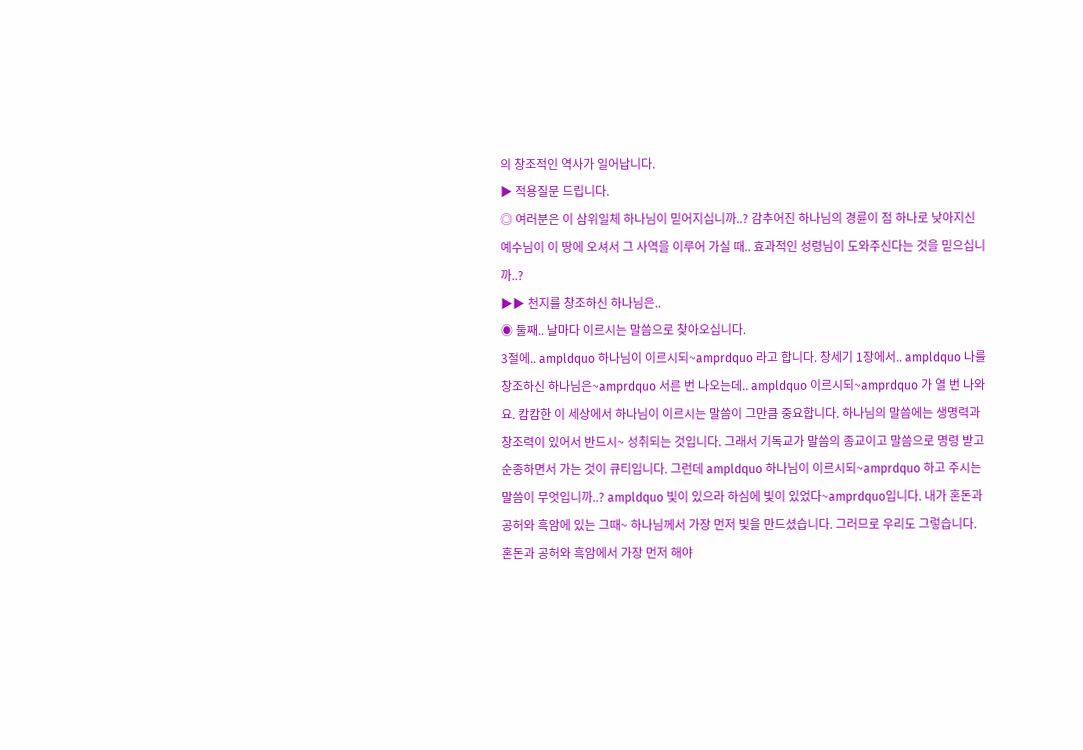의 창조적인 역사가 일어납니다.
▶ 적용질문 드립니다.
◎ 여러분은 이 삼위일체 하나님이 믿어지십니까..? 감추어진 하나님의 경륜이 점 하나로 낮아지신 예수님이 이 땅에 오셔서 그 사역을 이루어 가실 때.. 효과적인 성령님이 도와주신다는 것을 믿으십니까..?
▶▶ 천지를 창조하신 하나님은..
◉ 둘째.. 날마다 이르시는 말씀으로 찾아오십니다.
3절에.. ampldquo 하나님이 이르시되~amprdquo 라고 합니다. 창세기 1장에서.. ampldquo 나를 창조하신 하나님은~amprdquo 서른 번 나오는데.. ampldquo 이르시되~amprdquo 가 열 번 나와요. 캄캄한 이 세상에서 하나님이 이르시는 말씀이 그만큼 중요합니다. 하나님의 말씀에는 생명력과 창조력이 있어서 반드시~ 성취되는 것입니다. 그래서 기독교가 말씀의 종교이고 말씀으로 명령 받고 순종하면서 가는 것이 큐티입니다. 그런데 ampldquo 하나님이 이르시되~amprdquo 하고 주시는 말씀이 무엇입니까..? ampldquo 빛이 있으라 하심에 빛이 있었다~amprdquo입니다. 내가 혼돈과 공허와 흑암에 있는 그때~ 하나님께서 가장 먼저 빛을 만드셨습니다. 그러므로 우리도 그렇습니다. 혼돈과 공허와 흑암에서 가장 먼저 해야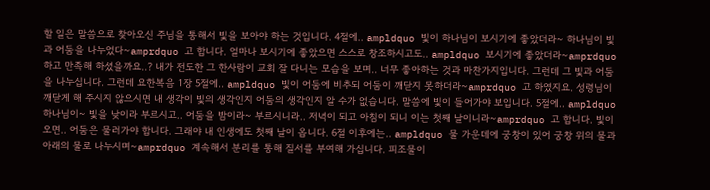할 일은 말씀으로 찾아오신 주님을 통해서 빛을 보아야 하는 것입니다. 4절에.. ampldquo 빛이 하나님이 보시기에 좋았더라~ 하나님이 빛과 어둠을 나누었다~amprdquo 고 합니다. 얼마나 보시기에 좋았으면 스스로 창조하시고도.. ampldquo 보시기에 좋았더라~amprdquo 하고 만족해 하셨을까요..? 내가 전도한 그 한사람이 교회 잘 다니는 모습을 보며.. 너무 좋아하는 것과 마찬가지입니다. 그런데 그 빛과 어둠을 나누십니다. 그런데 요한복음 1장 5절에.. ampldquo 빛이 어둠에 비추되 어둠이 깨닫지 못하더라~amprdquo 고 하였지요. 성령님이 깨닫게 해 주시지 않으시면 내 생각이 빛의 생각인지 어둠의 생각인지 알 수가 없습니다. 말씀에 빛이 들어가야 보입니다. 5절에.. ampldquo 하나님이~ 빛을 낮이라 부르시고.. 어둠을 밤이라~ 부르시니라.. 저녁이 되고 아침이 되니 이는 첫째 날이니라~amprdquo 고 합니다. 빛이 오면.. 어둠은 물러가야 합니다. 그래야 내 인생에도 첫째 날이 옵니다. 6절 이후에는.. ampldquo 물 가운데에 궁창이 있어 궁창 위의 물과 아래의 물로 나누시며~amprdquo 계속해서 분리를 통해 질서를 부여해 가십니다. 피조물이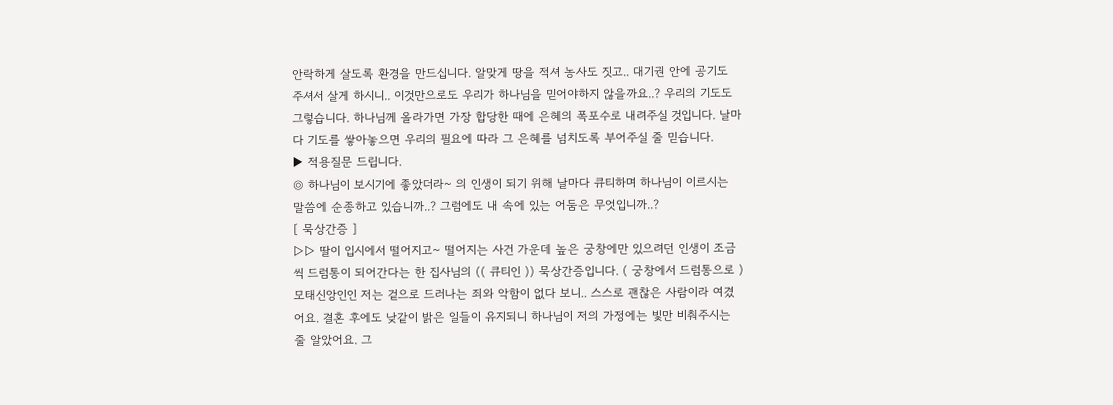안락하게 살도록 환경을 만드십니다. 알맞게 땅을 적셔 농사도 짓고.. 대기권 안에 공기도 주셔서 살게 하시니.. 이것만으로도 우리가 하나님을 믿어야하지 않을까요..? 우리의 기도도 그렇습니다. 하나님께 올라가면 가장 합당한 때에 은혜의 폭포수로 내려주실 것입니다. 날마다 기도를 쌓아놓으면 우리의 필요에 따라 그 은혜를 넘치도록 부어주실 줄 믿습니다.
▶ 적용질문 드립니다.
◎ 하나님이 보시기에 좋았더라~ 의 인생이 되기 위해 날마다 큐티하며 하나님이 이르시는 말씀에 순종하고 있습니까..? 그럼에도 내 속에 있는 어둠은 무엇입니까..?
[ 묵상간증 ]
▷▷ 딸이 입시에서 떨어지고~ 떨어지는 사건 가운데 높은 궁창에만 있으려던 인생이 조금씩 드럼통이 되어간다는 한 집사님의 (( 큐티인 )) 묵상간증입니다. ( 궁창에서 드럼통으로 )
모태신앙인인 저는 겉으로 드러나는 죄와 악함이 없다 보니.. 스스로 괜찮은 사람이라 여겼어요. 결혼 후에도 낮같이 밝은 일들이 유지되니 하나님이 저의 가정에는 빛만 비춰주시는 줄 알았어요. 그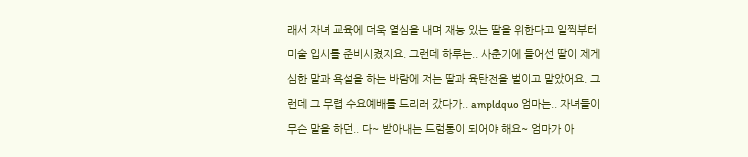래서 자녀 교육에 더욱 열심을 내며 재능 있는 딸을 위한다고 일찍부터 미술 입시를 준비시켰지요. 그런데 하루는.. 사춘기에 들어선 딸이 제게 심한 말과 욕설을 하는 바람에 저는 딸과 육탄전을 벌이고 말았어요. 그런데 그 무렵 수요예배를 드리러 갔다가.. ampldquo 엄마는.. 자녀들이 무슨 말을 하던.. 다~ 받아내는 드럼통이 되어야 해요~ 엄마가 아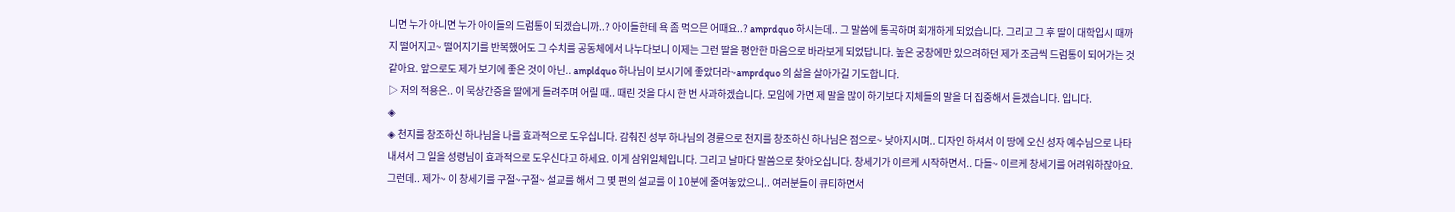니면 누가 아니면 누가 아이들의 드럼통이 되겠습니까..? 아이들한테 욕 좀 먹으믄 어때요..? amprdquo 하시는데.. 그 말씀에 통곡하며 회개하게 되었습니다. 그리고 그 후 딸이 대학입시 때까지 떨어지고~ 떨어지기를 반복했어도 그 수치를 공동체에서 나누다보니 이제는 그런 딸을 평안한 마음으로 바라보게 되었답니다. 높은 궁창에만 있으려하던 제가 조금씩 드럼통이 되어가는 것 같아요. 앞으로도 제가 보기에 좋은 것이 아닌.. ampldquo 하나님이 보시기에 좋았더라~amprdquo 의 삶을 살아가길 기도합니다.
▷ 저의 적용은.. 이 묵상간증을 딸에게 들려주며 어릴 때.. 때린 것을 다시 한 번 사과하겠습니다. 모임에 가면 제 말을 많이 하기보다 지체들의 말을 더 집중해서 듣겠습니다. 입니다.
◈
◈ 천지를 창조하신 하나님을 나를 효과적으로 도우십니다. 감춰진 성부 하나님의 경륜으로 천지를 창조하신 하나님은 점으로~ 낮아지시며.. 디자인 하셔서 이 땅에 오신 성자 예수님으로 나타내셔서 그 일을 성령님이 효과적으로 도우신다고 하세요. 이게 삼위일체입니다. 그리고 날마다 말씀으로 찾아오십니다. 창세기가 이르케 시작하면서.. 다들~ 이르케 창세기를 어려워하잖아요. 그런데.. 제가~ 이 창세기를 구절~구절~ 설교를 해서 그 몇 편의 설교를 이 10분에 줄여놓았으니.. 여러분들이 큐티하면서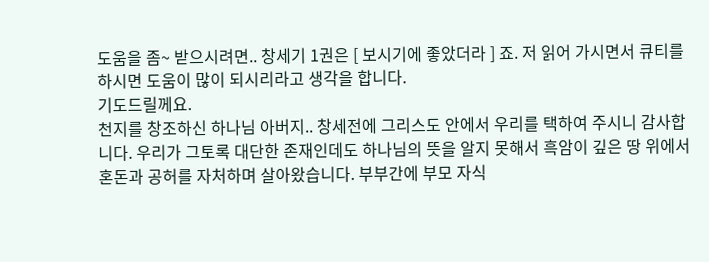도움을 좀~ 받으시려면.. 창세기 1권은 [ 보시기에 좋았더라 ] 죠. 저 읽어 가시면서 큐티를 하시면 도움이 많이 되시리라고 생각을 합니다.
기도드릴께요.
천지를 창조하신 하나님 아버지.. 창세전에 그리스도 안에서 우리를 택하여 주시니 감사합니다. 우리가 그토록 대단한 존재인데도 하나님의 뜻을 알지 못해서 흑암이 깊은 땅 위에서 혼돈과 공허를 자처하며 살아왔습니다. 부부간에 부모 자식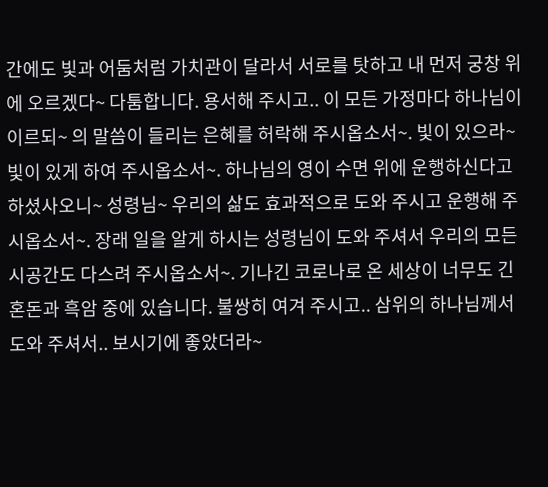간에도 빛과 어둠처럼 가치관이 달라서 서로를 탓하고 내 먼저 궁창 위에 오르겠다~ 다툼합니다. 용서해 주시고.. 이 모든 가정마다 하나님이 이르되~ 의 말씀이 들리는 은혜를 허락해 주시옵소서~. 빛이 있으라~ 빛이 있게 하여 주시옵소서~. 하나님의 영이 수면 위에 운행하신다고 하셨사오니~ 성령님~ 우리의 삶도 효과적으로 도와 주시고 운행해 주시옵소서~. 장래 일을 알게 하시는 성령님이 도와 주셔서 우리의 모든 시공간도 다스려 주시옵소서~. 기나긴 코로나로 온 세상이 너무도 긴 혼돈과 흑암 중에 있습니다. 불쌍히 여겨 주시고.. 삼위의 하나님께서 도와 주셔서.. 보시기에 좋았더라~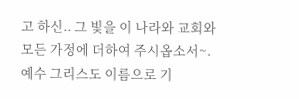고 하신.. 그 빛을 이 나라와 교회와 모든 가정에 더하여 주시옵소서~.
예수 그리스도 이름으로 기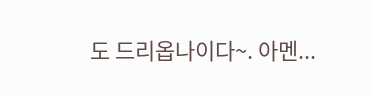도 드리옵나이다~. 아멘...